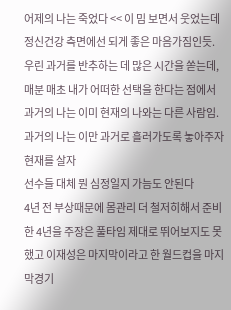어제의 나는 죽었다 << 이 밈 보면서 웃었는데 정신건강 측면에선 되게 좋은 마음가짐인듯.
우린 과거를 반추하는 데 많은 시간을 쏟는데, 매분 매초 내가 어떠한 선택을 한다는 점에서 과거의 나는 이미 현재의 나와는 다른 사람임.
과거의 나는 이만 과거로 흘러가도록 놓아주자
현재를 살자
선수들 대체 뭔 심정일지 가늠도 안된다
4년 전 부상때문에 몸관리 더 철저히해서 준비한 4년을 주장은 풀타임 제대로 뛰어보지도 못했고 이재성은 마지막이라고 한 월드컵을 마지막경기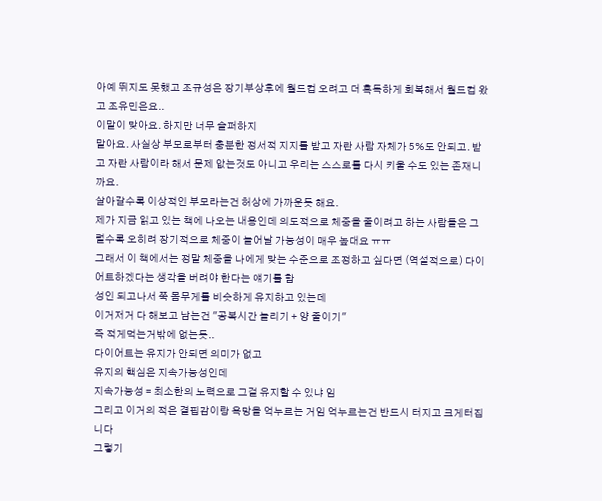아예 뛰지도 못했고 조규성은 장기부상후에 월드컵 오려고 더 혹독하게 회복해서 월드컵 왔고 조유민은요..
이말이 맞아요. 하지만 너무 슬퍼하지
말아요. 사실상 부모로부터 충분한 정서적 지지를 받고 자란 사람 자체가 5%도 안되고. 받고 자란 사람이라 해서 문제 앖는것도 아니고 우리는 스스로를 다시 키울 수도 있는 존재니까요.
살아갈수록 이상적인 부모라는건 허상에 가까운듯 해요.
제가 지금 읽고 있는 책에 나오는 내용인데 의도적으로 체중을 줄이려고 하는 사람들은 그럴수록 오히려 장기적으로 체중이 늘어날 가능성이 매우 높대요 ㅠㅠ
그래서 이 책에서는 정말 체중을 나에게 맞는 수준으로 조정하고 싶다면 (역설적으로) 다이어트하겠다는 생각을 버려야 한다는 얘기를 함
성인 되고나서 쭉 몸무게를 비슷하게 유지하고 있는데
이거저거 다 해보고 남는건 "공복시간 늘리기 + 양 줄이기"
즉 적게먹는거밖에 없는듯..
다이어트는 유지가 안되면 의미가 없고
유지의 핵심은 지속가능성인데
지속가능성 = 최소한의 노력으로 그걸 유지할 수 있냐 임
그리고 이거의 적은 결핍감이랑 욕망을 억누르는 거임 억누르는건 반드시 터지고 크게터집니다
그렇기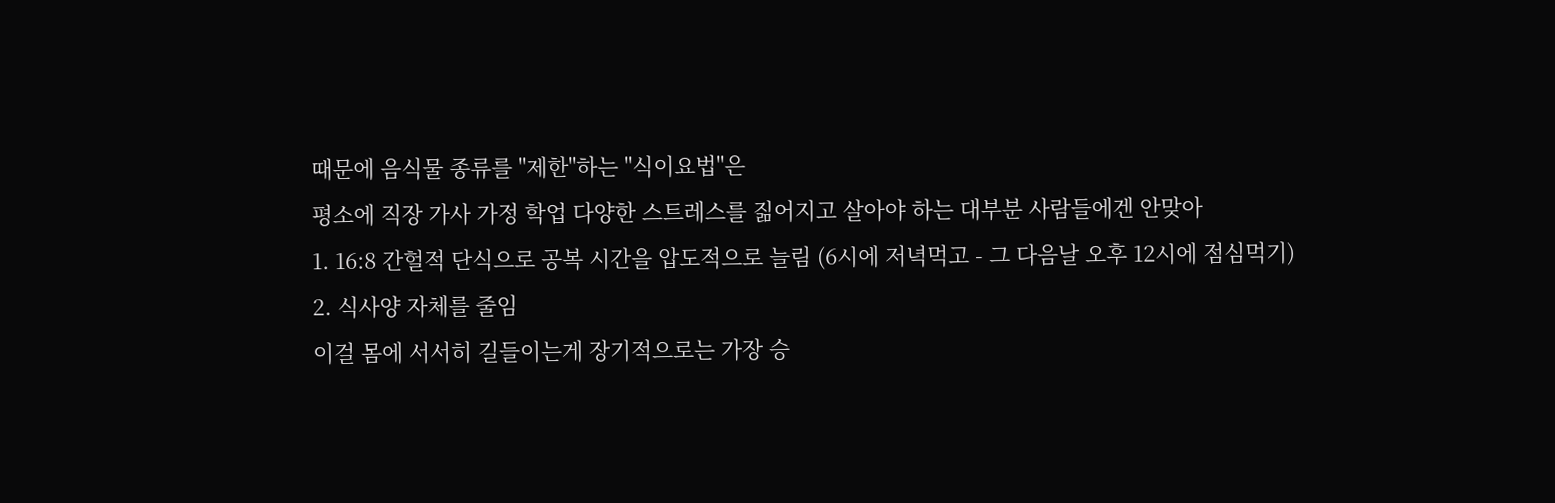때문에 음식물 종류를 "제한"하는 "식이요법"은
평소에 직장 가사 가정 학업 다양한 스트레스를 짊어지고 살아야 하는 대부분 사람들에겐 안맞아
1. 16:8 간헐적 단식으로 공복 시간을 압도적으로 늘림 (6시에 저녁먹고 - 그 다음날 오후 12시에 점심먹기)
2. 식사양 자체를 줄임
이걸 몸에 서서히 길들이는게 장기적으로는 가장 승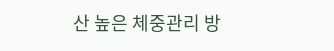산 높은 체중관리 방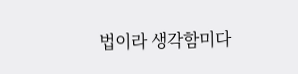법이라 생각함미다